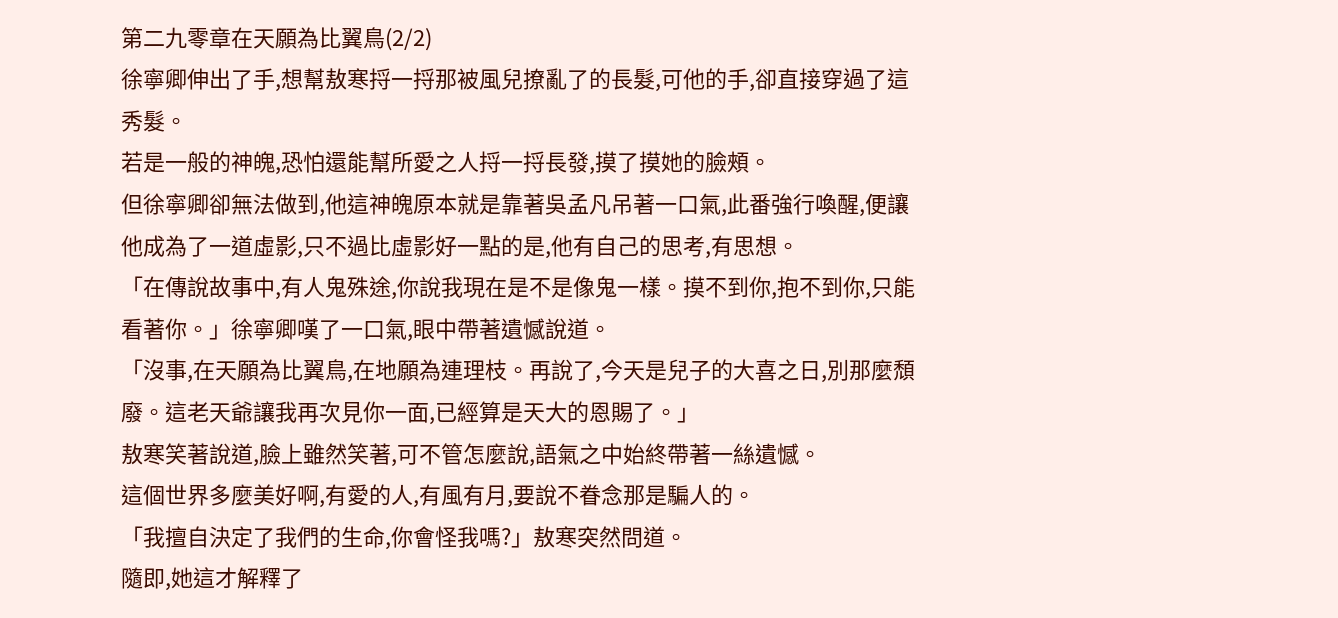第二九零章在天願為比翼鳥(2/2)
徐寧卿伸出了手,想幫敖寒捋一捋那被風兒撩亂了的長髮,可他的手,卻直接穿過了這秀髮。
若是一般的神魄,恐怕還能幫所愛之人捋一捋長發,摸了摸她的臉頰。
但徐寧卿卻無法做到,他這神魄原本就是靠著吳孟凡吊著一口氣,此番強行喚醒,便讓他成為了一道虛影,只不過比虛影好一點的是,他有自己的思考,有思想。
「在傳說故事中,有人鬼殊途,你說我現在是不是像鬼一樣。摸不到你,抱不到你,只能看著你。」徐寧卿嘆了一口氣,眼中帶著遺憾說道。
「沒事,在天願為比翼鳥,在地願為連理枝。再說了,今天是兒子的大喜之日,別那麼頹廢。這老天爺讓我再次見你一面,已經算是天大的恩賜了。」
敖寒笑著說道,臉上雖然笑著,可不管怎麼說,語氣之中始終帶著一絲遺憾。
這個世界多麼美好啊,有愛的人,有風有月,要說不眷念那是騙人的。
「我擅自決定了我們的生命,你會怪我嗎?」敖寒突然問道。
隨即,她這才解釋了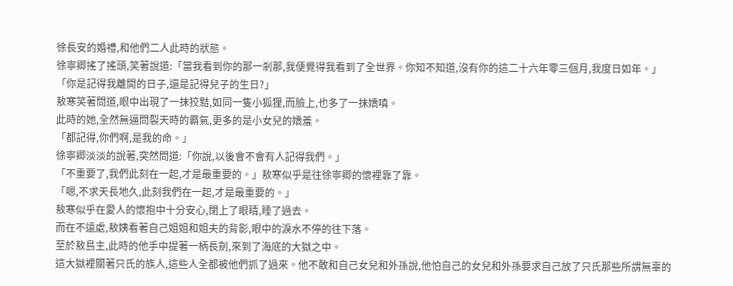徐長安的婚禮,和他們二人此時的狀態。
徐寧卿搖了搖頭,笑著說道:「當我看到你的那一剎那,我便覺得我看到了全世界。你知不知道,沒有你的這二十六年零三個月,我度日如年。」
「你是記得我離開的日子,還是記得兒子的生日?」
敖寒笑著問道,眼中出現了一抹狡黠,如同一隻小狐狸,而臉上,也多了一抹嬌嗔。
此時的她,全然無逼問裂天時的霸氣,更多的是小女兒的嬌羞。
「都記得,你們啊,是我的命。」
徐寧卿淡淡的說著,突然問道:「你說,以後會不會有人記得我們。」
「不重要了,我們此刻在一起,才是最重要的。」敖寒似乎是往徐寧卿的懷裡靠了靠。
「嗯,不求天長地久,此刻我們在一起,才是最重要的。」
敖寒似乎在愛人的懷抱中十分安心,閉上了眼睛,睡了過去。
而在不遠處,敖姨看著自己姐姐和姐夫的背影,眼中的淚水不停的往下落。
至於敖島主,此時的他手中提著一柄長劍,來到了海底的大獄之中。
這大獄裡關著只氏的族人,這些人全都被他們抓了過來。他不敢和自己女兒和外孫說,他怕自己的女兒和外孫要求自己放了只氏那些所謂無辜的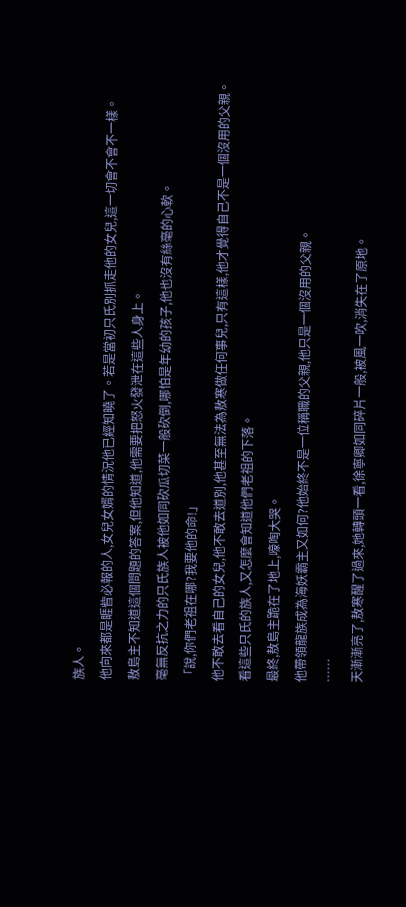族人。
他向來都是睚眥必報的人,女兒女婿的情況他已經知曉了。若是當初只氏別抓走他的女兒,這一切會不會不一樣。
敖島主不知道這個問題的答案,但他知道,他需要把怒火發泄在這些人身上。
毫無反抗之力的只氏族人被他如同砍瓜切菜一般砍倒,哪怕是年幼的孩子,他也沒有絲毫的心軟。
「說,你們老祖在哪?我要他的命!」
他不敢去看自己的女兒,他不敢去道別,他甚至無法為敖寒做任何事兒,只有這樣,他才覺得自己不是一個沒用的父親。
看這些只氏的族人,又怎麼會知道他們老祖的下落。
最終,敖島主跪在了地上,嚎啕大哭。
他帶領龍族成為海妖霸主又如何?他始終不是一位稱職的父親,他只是一個沒用的父親。
……
天漸漸亮了,敖寒醒了過來,她轉頭一看,徐寧卿如同碎片一般,被風一吹,消失在了原地。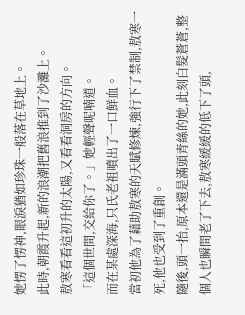她愣了愣神,眼淚猶如珍珠一般落在草地上。
此時,朝霞升起,新的浪潮把舊浪推到了沙灘上。
敖寒看看這初升的太陽,又看看洞房的方向。
「這個世間,交給你了。」她輕聲呢喃道。
而在某處深海,只氏老祖噴出了一口鮮血。
當初他為了藉助敖寒的天賦修煉,強行下了禁制,敖寒一死,他也受到了重創。
隨後,頭一抬,原本還是滿頭青絲的她,此刻白髮蒼蒼,整個人也瞬間老了下去,敖寒緩緩的低下了頭,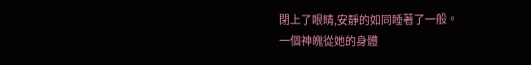閉上了眼睛,安靜的如同睡著了一般。
一個神魄從她的身體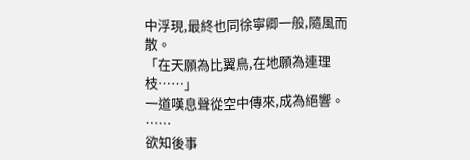中浮現,最終也同徐寧卿一般,隨風而散。
「在天願為比翼鳥,在地願為連理枝……」
一道嘆息聲從空中傳來,成為絕響。
……
欲知後事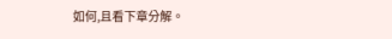如何,且看下章分解。